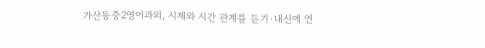가산동중2영어과외, 시제와 시간 관계를 듣기·내신에 연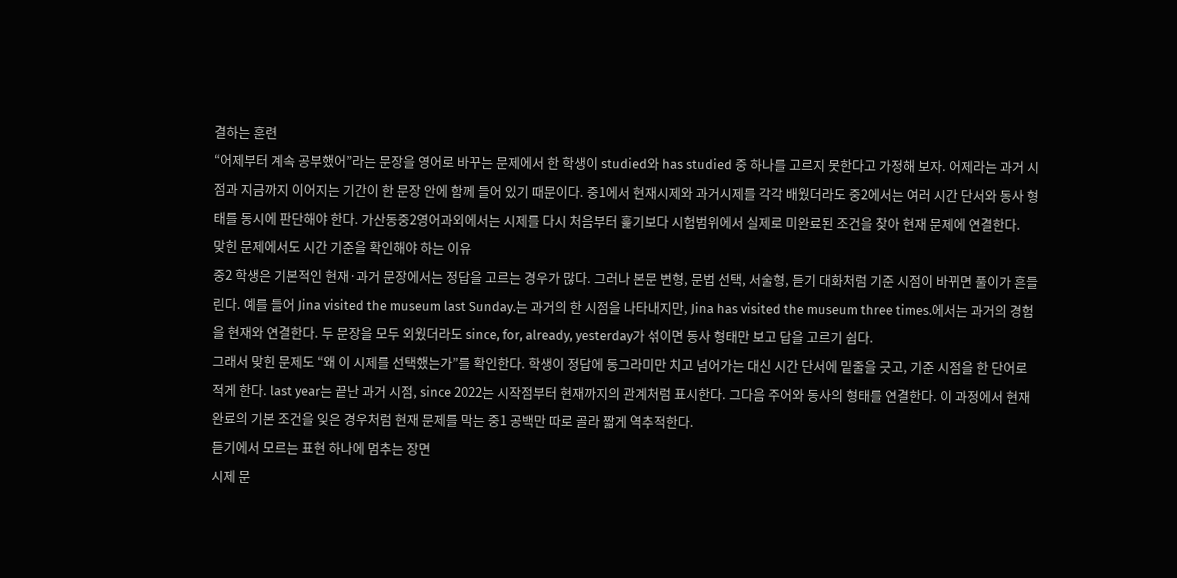결하는 훈련
“어제부터 계속 공부했어”라는 문장을 영어로 바꾸는 문제에서 한 학생이 studied와 has studied 중 하나를 고르지 못한다고 가정해 보자. 어제라는 과거 시점과 지금까지 이어지는 기간이 한 문장 안에 함께 들어 있기 때문이다. 중1에서 현재시제와 과거시제를 각각 배웠더라도 중2에서는 여러 시간 단서와 동사 형태를 동시에 판단해야 한다. 가산동중2영어과외에서는 시제를 다시 처음부터 훑기보다 시험범위에서 실제로 미완료된 조건을 찾아 현재 문제에 연결한다.
맞힌 문제에서도 시간 기준을 확인해야 하는 이유
중2 학생은 기본적인 현재·과거 문장에서는 정답을 고르는 경우가 많다. 그러나 본문 변형, 문법 선택, 서술형, 듣기 대화처럼 기준 시점이 바뀌면 풀이가 흔들린다. 예를 들어 Jina visited the museum last Sunday.는 과거의 한 시점을 나타내지만, Jina has visited the museum three times.에서는 과거의 경험을 현재와 연결한다. 두 문장을 모두 외웠더라도 since, for, already, yesterday가 섞이면 동사 형태만 보고 답을 고르기 쉽다.
그래서 맞힌 문제도 “왜 이 시제를 선택했는가”를 확인한다. 학생이 정답에 동그라미만 치고 넘어가는 대신 시간 단서에 밑줄을 긋고, 기준 시점을 한 단어로 적게 한다. last year는 끝난 과거 시점, since 2022는 시작점부터 현재까지의 관계처럼 표시한다. 그다음 주어와 동사의 형태를 연결한다. 이 과정에서 현재완료의 기본 조건을 잊은 경우처럼 현재 문제를 막는 중1 공백만 따로 골라 짧게 역추적한다.
듣기에서 모르는 표현 하나에 멈추는 장면
시제 문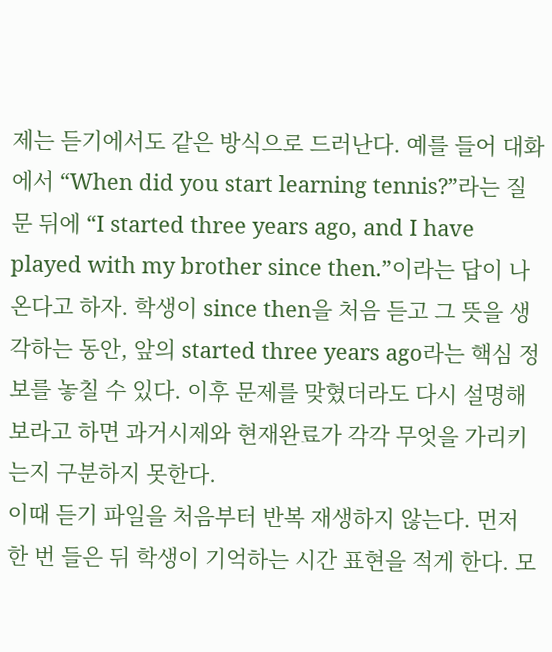제는 듣기에서도 같은 방식으로 드러난다. 예를 들어 대화에서 “When did you start learning tennis?”라는 질문 뒤에 “I started three years ago, and I have played with my brother since then.”이라는 답이 나온다고 하자. 학생이 since then을 처음 듣고 그 뜻을 생각하는 동안, 앞의 started three years ago라는 핵심 정보를 놓칠 수 있다. 이후 문제를 맞혔더라도 다시 설명해 보라고 하면 과거시제와 현재완료가 각각 무엇을 가리키는지 구분하지 못한다.
이때 듣기 파일을 처음부터 반복 재생하지 않는다. 먼저 한 번 들은 뒤 학생이 기억하는 시간 표현을 적게 한다. 모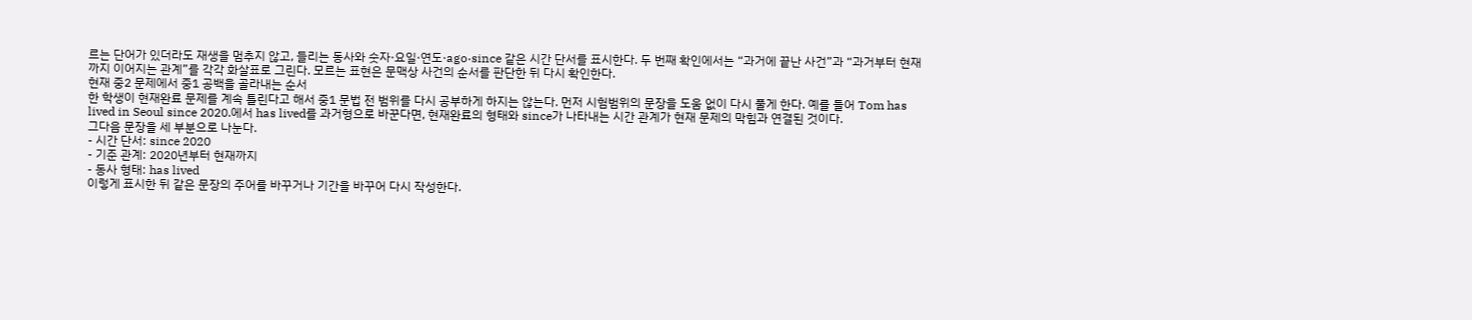르는 단어가 있더라도 재생을 멈추지 않고, 들리는 동사와 숫자·요일·연도·ago·since 같은 시간 단서를 표시한다. 두 번째 확인에서는 “과거에 끝난 사건”과 “과거부터 현재까지 이어지는 관계”를 각각 화살표로 그린다. 모르는 표현은 문맥상 사건의 순서를 판단한 뒤 다시 확인한다.
현재 중2 문제에서 중1 공백을 골라내는 순서
한 학생이 현재완료 문제를 계속 틀린다고 해서 중1 문법 전 범위를 다시 공부하게 하지는 않는다. 먼저 시험범위의 문장을 도움 없이 다시 풀게 한다. 예를 들어 Tom has lived in Seoul since 2020.에서 has lived를 과거형으로 바꾼다면, 현재완료의 형태와 since가 나타내는 시간 관계가 현재 문제의 막힘과 연결된 것이다.
그다음 문장을 세 부분으로 나눈다.
- 시간 단서: since 2020
- 기준 관계: 2020년부터 현재까지
- 동사 형태: has lived
이렇게 표시한 뒤 같은 문장의 주어를 바꾸거나 기간을 바꾸어 다시 작성한다.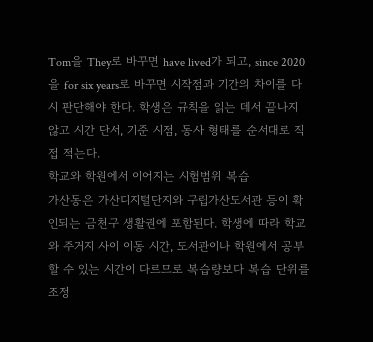Tom을 They로 바꾸면 have lived가 되고, since 2020을 for six years로 바꾸면 시작점과 기간의 차이를 다시 판단해야 한다. 학생은 규칙을 읽는 데서 끝나지 않고 시간 단서, 기준 시점, 동사 형태를 순서대로 직접 적는다.
학교와 학원에서 이어지는 시험범위 복습
가산동은 가산디지털단지와 구립가산도서관 등이 확인되는 금천구 생활권에 포함된다. 학생에 따라 학교와 주거지 사이 이동 시간, 도서관이나 학원에서 공부할 수 있는 시간이 다르므로 복습량보다 복습 단위를 조정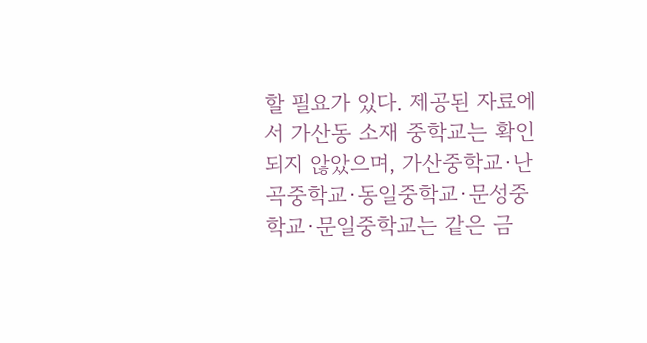할 필요가 있다. 제공된 자료에서 가산동 소재 중학교는 확인되지 않았으며, 가산중학교·난곡중학교·동일중학교·문성중학교·문일중학교는 같은 금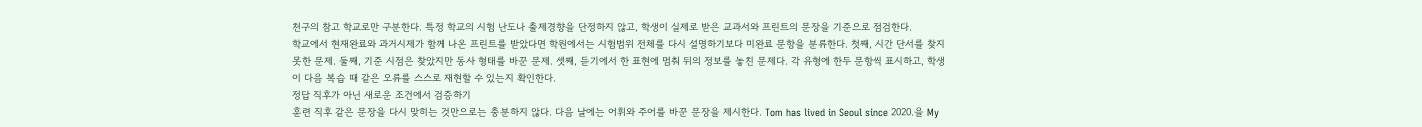천구의 참고 학교로만 구분한다. 특정 학교의 시험 난도나 출제경향을 단정하지 않고, 학생이 실제로 받은 교과서와 프린트의 문장을 기준으로 점검한다.
학교에서 현재완료와 과거시제가 함께 나온 프린트를 받았다면 학원에서는 시험범위 전체를 다시 설명하기보다 미완료 문항을 분류한다. 첫째, 시간 단서를 찾지 못한 문제. 둘째, 기준 시점은 찾았지만 동사 형태를 바꾼 문제. 셋째, 듣기에서 한 표현에 멈춰 뒤의 정보를 놓친 문제다. 각 유형에 한두 문항씩 표시하고, 학생이 다음 복습 때 같은 오류를 스스로 재현할 수 있는지 확인한다.
정답 직후가 아닌 새로운 조건에서 검증하기
훈련 직후 같은 문장을 다시 맞히는 것만으로는 충분하지 않다. 다음 날에는 어휘와 주어를 바꾼 문장을 제시한다. Tom has lived in Seoul since 2020.을 My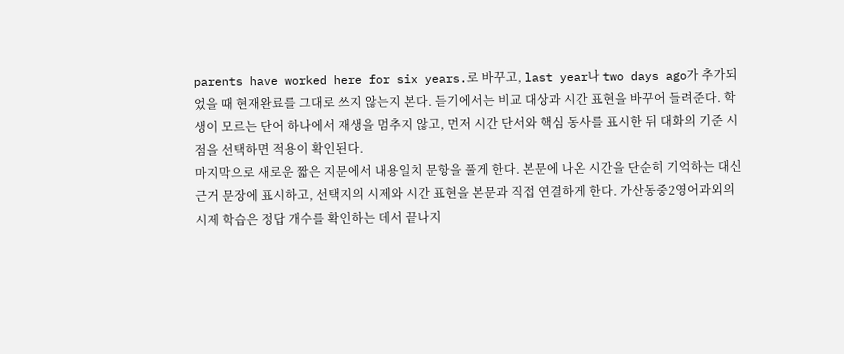parents have worked here for six years.로 바꾸고, last year나 two days ago가 추가되었을 때 현재완료를 그대로 쓰지 않는지 본다. 듣기에서는 비교 대상과 시간 표현을 바꾸어 들려준다. 학생이 모르는 단어 하나에서 재생을 멈추지 않고, 먼저 시간 단서와 핵심 동사를 표시한 뒤 대화의 기준 시점을 선택하면 적용이 확인된다.
마지막으로 새로운 짧은 지문에서 내용일치 문항을 풀게 한다. 본문에 나온 시간을 단순히 기억하는 대신 근거 문장에 표시하고, 선택지의 시제와 시간 표현을 본문과 직접 연결하게 한다. 가산동중2영어과외의 시제 학습은 정답 개수를 확인하는 데서 끝나지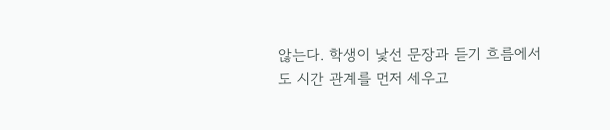않는다. 학생이 낯선 문장과 듣기 흐름에서도 시간 관계를 먼저 세우고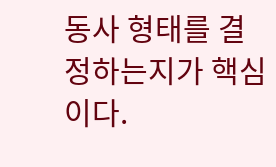동사 형태를 결정하는지가 핵심이다.